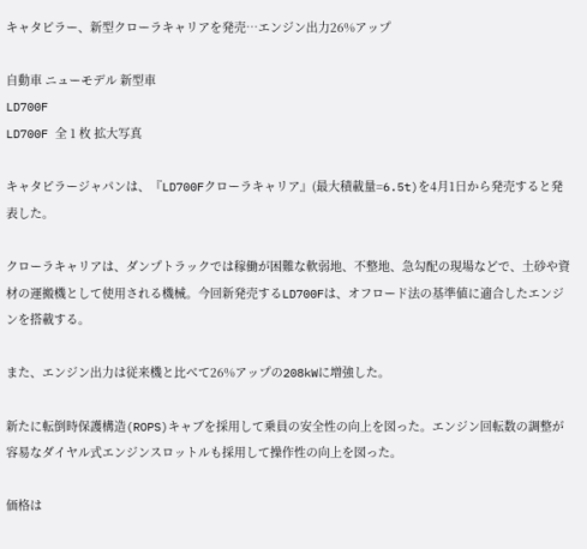キャタピラー、新型クローラキャリアを発売…エンジン出力26%アップ

自動車 ニューモデル 新型車
LD700F
LD700F 全 1 枚 拡大写真

キャタピラージャパンは、『LD700Fクローラキャリア』(最大積載量=6.5t)を4月1日から発売すると発表した。

クローラキャリアは、ダンプトラックでは稼働が困難な軟弱地、不整地、急勾配の現場などで、土砂や資材の運搬機として使用される機械。今回新発売するLD700Fは、オフロード法の基準値に適合したエンジンを搭載する。

また、エンジン出力は従来機と比べて26%アップの208kWに増強した。

新たに転倒時保護構造(ROPS)キャブを採用して乗員の安全性の向上を図った。エンジン回転数の調整が容易なダイヤル式エンジンスロットルも採用して操作性の向上を図った。

価格は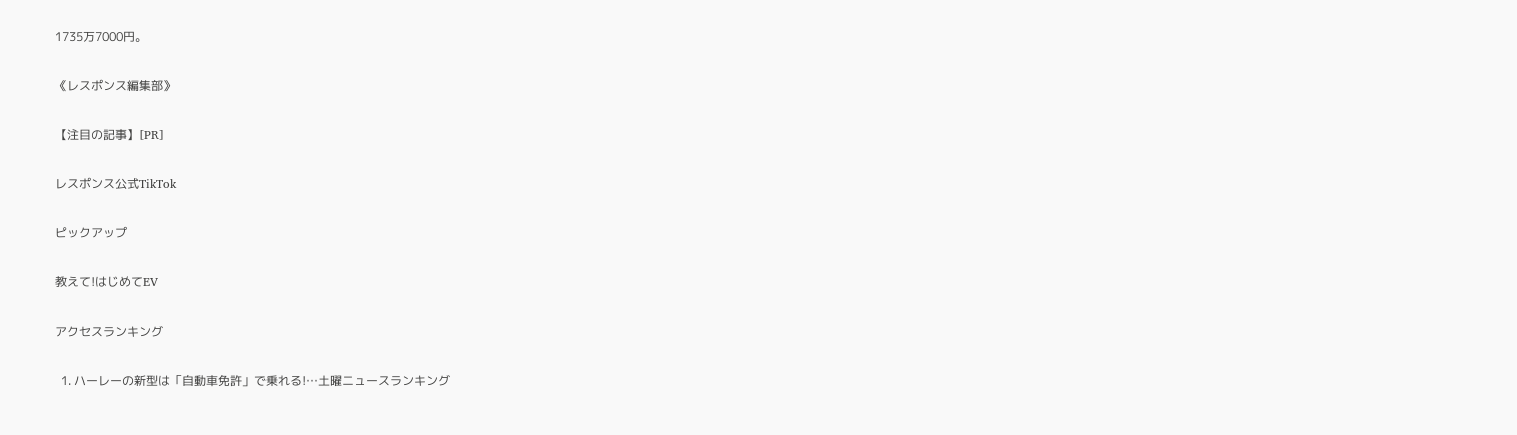1735万7000円。

《レスポンス編集部》

【注目の記事】[PR]

レスポンス公式TikTok

ピックアップ

教えて!はじめてEV

アクセスランキング

  1. ハーレーの新型は「自動車免許」で乗れる!…土曜ニュースランキング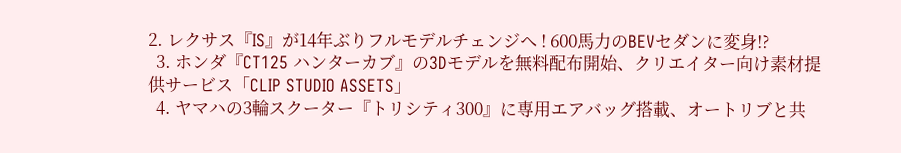2. レクサス『IS』が14年ぶりフルモデルチェンジへ ! 600馬力のBEVセダンに変身!?
  3. ホンダ『CT125 ハンターカブ』の3Dモデルを無料配布開始、クリエイター向け素材提供サービス「CLIP STUDIO ASSETS」
  4. ヤマハの3輪スクーター『トリシティ300』に専用エアバッグ搭載、オートリブと共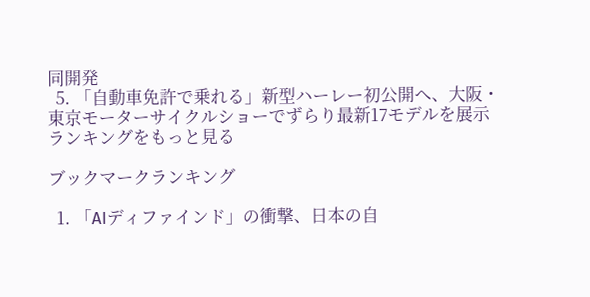同開発
  5. 「自動車免許で乗れる」新型ハーレー初公開へ、大阪・東京モーターサイクルショーでずらり最新17モデルを展示
ランキングをもっと見る

ブックマークランキング

  1. 「AIディファインド」の衝撃、日本の自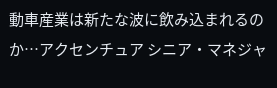動車産業は新たな波に飲み込まれるのか…アクセンチュア シニア・マネジャ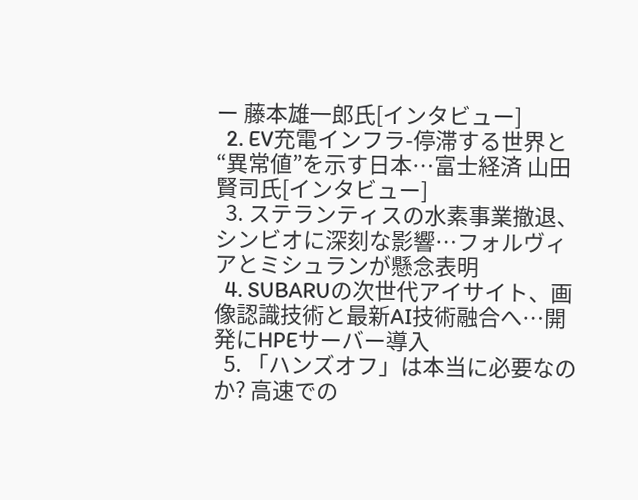ー 藤本雄一郎氏[インタビュー]
  2. EV充電インフラ-停滞する世界と“異常値”を示す日本…富士経済 山田賢司氏[インタビュー]
  3. ステランティスの水素事業撤退、シンビオに深刻な影響…フォルヴィアとミシュランが懸念表明
  4. SUBARUの次世代アイサイト、画像認識技術と最新AI技術融合へ…開発にHPEサーバー導入
  5. 「ハンズオフ」は本当に必要なのか? 高速での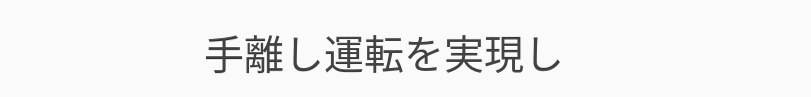手離し運転を実現し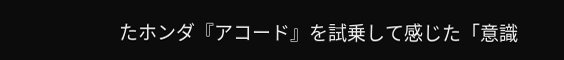たホンダ『アコード』を試乗して感じた「意識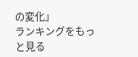の変化」
ランキングをもっと見る